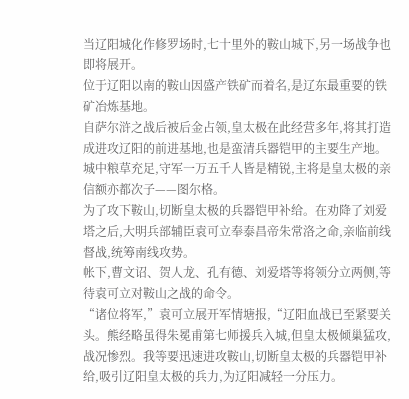当辽阳城化作修罗场时,七十里外的鞍山城下,另一场战争也即将展开。
位于辽阳以南的鞍山因盛产铁矿而着名,是辽东最重要的铁矿冶炼基地。
自萨尔浒之战后被后金占领,皇太极在此经营多年,将其打造成进攻辽阳的前进基地,也是蛮清兵器铠甲的主要生产地。
城中粮草充足,守军一万五千人皆是精锐,主将是皇太极的亲信额亦都次子——图尔格。
为了攻下鞍山,切断皇太极的兵器铠甲补给。在劝降了刘爱塔之后,大明兵部辅臣袁可立奉泰昌帝朱常洛之命,亲临前线督战,统筹南线攻势。
帐下,曹文诏、贺人龙、孔有德、刘爱塔等将领分立两侧,等待袁可立对鞍山之战的命令。
“诸位将军,”袁可立展开军情塘报,“辽阳血战已至紧要关头。熊经略虽得朱冕甫第七师援兵入城,但皇太极倾巢猛攻,战况惨烈。我等要迅速进攻鞍山,切断皇太极的兵器铠甲补给,吸引辽阳皇太极的兵力,为辽阳减轻一分压力。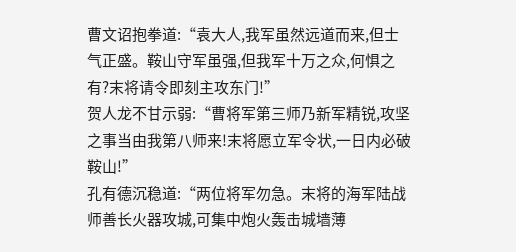曹文诏抱拳道:“袁大人,我军虽然远道而来,但士气正盛。鞍山守军虽强,但我军十万之众,何惧之有?末将请令即刻主攻东门!”
贺人龙不甘示弱:“曹将军第三师乃新军精锐,攻坚之事当由我第八师来!末将愿立军令状,一日内必破鞍山!”
孔有德沉稳道:“两位将军勿急。末将的海军陆战师善长火器攻城,可集中炮火轰击城墙薄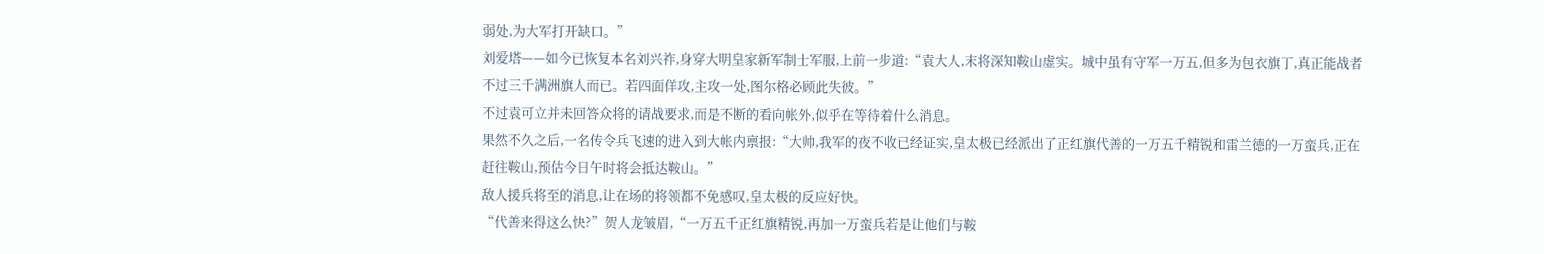弱处,为大军打开缺口。”
刘爱塔——如今已恢复本名刘兴祚,身穿大明皇家新军制士军服,上前一步道:“袁大人,末将深知鞍山虚实。城中虽有守军一万五,但多为包衣旗丁,真正能战者不过三千满洲旗人而已。若四面佯攻,主攻一处,图尔格必顾此失彼。”
不过袁可立并未回答众将的请战要求,而是不断的看向帐外,似乎在等待着什么消息。
果然不久之后,一名传令兵飞速的进入到大帐内禀报:“大帅,我军的夜不收已经证实,皇太极已经派出了正红旗代善的一万五千精锐和雷兰德的一万蛮兵,正在赶往鞍山,预估今日午时将会抵达鞍山。”
敌人援兵将至的消息,让在场的将领都不免感叹,皇太极的反应好快。
“代善来得这么快?”贺人龙皱眉,“一万五千正红旗精锐,再加一万蛮兵若是让他们与鞍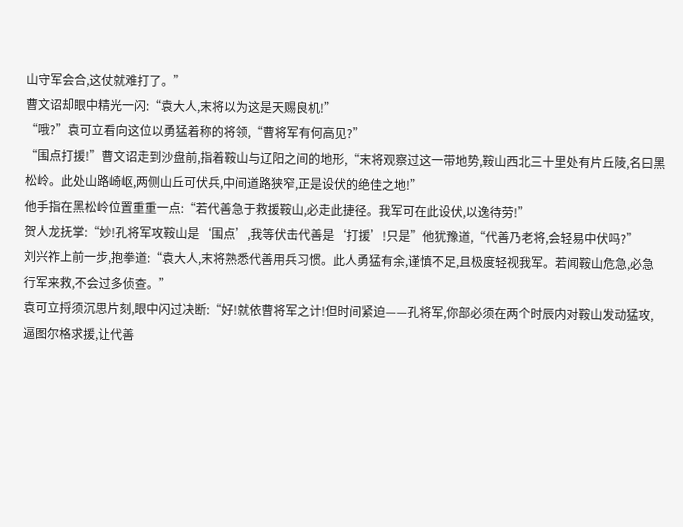山守军会合,这仗就难打了。”
曹文诏却眼中精光一闪:“袁大人,末将以为这是天赐良机!”
“哦?”袁可立看向这位以勇猛着称的将领,“曹将军有何高见?”
“围点打援!”曹文诏走到沙盘前,指着鞍山与辽阳之间的地形,“末将观察过这一带地势,鞍山西北三十里处有片丘陵,名曰黑松岭。此处山路崎岖,两侧山丘可伏兵,中间道路狭窄,正是设伏的绝佳之地!”
他手指在黑松岭位置重重一点:“若代善急于救援鞍山,必走此捷径。我军可在此设伏,以逸待劳!”
贺人龙抚掌:“妙!孔将军攻鞍山是‘围点’,我等伏击代善是‘打援’!只是”他犹豫道,“代善乃老将,会轻易中伏吗?”
刘兴祚上前一步,抱拳道:“袁大人,末将熟悉代善用兵习惯。此人勇猛有余,谨慎不足,且极度轻视我军。若闻鞍山危急,必急行军来救,不会过多侦查。”
袁可立捋须沉思片刻,眼中闪过决断:“好!就依曹将军之计!但时间紧迫——孔将军,你部必须在两个时辰内对鞍山发动猛攻,逼图尔格求援,让代善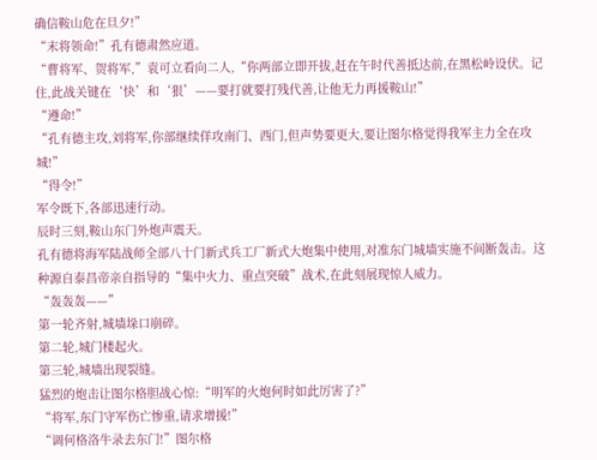确信鞍山危在旦夕!”
“末将领命!”孔有德肃然应道。
“曹将军、贺将军,”袁可立看向二人,“你两部立即开拔,赶在午时代善抵达前,在黑松岭设伏。记住,此战关键在‘快’和‘狠’——要打就要打残代善,让他无力再援鞍山!”
“遵命!”
“孔有德主攻,刘将军,你部继续佯攻南门、西门,但声势要更大,要让图尔格觉得我军主力全在攻城!”
“得令!”
军令既下,各部迅速行动。
辰时三刻,鞍山东门外炮声震天。
孔有德将海军陆战师全部八十门新式兵工厂新式大炮集中使用,对准东门城墙实施不间断轰击。这种源自泰昌帝亲自指导的“集中火力、重点突破”战术,在此刻展现惊人威力。
“轰轰轰——”
第一轮齐射,城墙垛口崩碎。
第二轮,城门楼起火。
第三轮,城墙出现裂缝。
猛烈的炮击让图尔格胆战心惊:“明军的火炮何时如此厉害了?”
“将军,东门守军伤亡惨重,请求增援!”
“调何格洛牛录去东门!”图尔格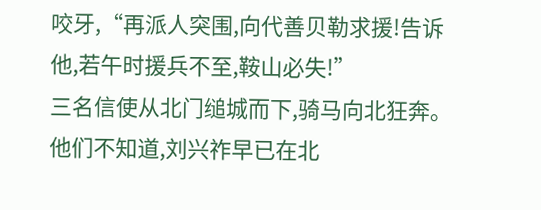咬牙,“再派人突围,向代善贝勒求援!告诉他,若午时援兵不至,鞍山必失!”
三名信使从北门缒城而下,骑马向北狂奔。他们不知道,刘兴祚早已在北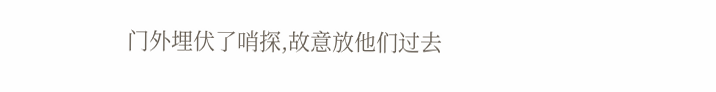门外埋伏了哨探,故意放他们过去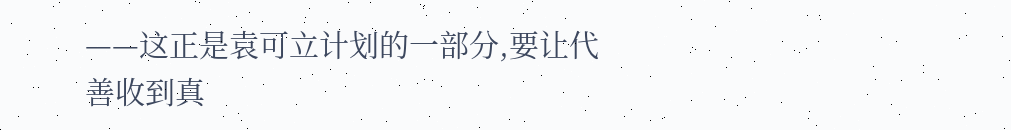——这正是袁可立计划的一部分,要让代善收到真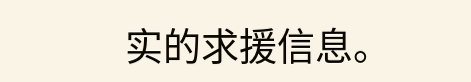实的求援信息。